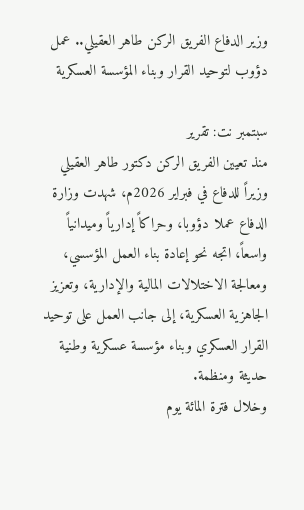وزير الدفاع الفريق الركن طاهر العقيلي.. عمل دؤوب لتوحيد القرار وبناء المؤسسة العسكرية

سبتمبر نت: تقرير
منذ تعيين الفريق الركن دكتور طاهر العقيلي وزيراً للدفاع في فبراير 2026م، شهدت وزارة الدفاع عملا دؤوبا، وحراكاً إدارياً وميدانياً واسعاً، اتجه نحو إعادة بناء العمل المؤسسي، ومعالجة الاختلالات المالية والإدارية، وتعزيز الجاهزية العسكرية، إلى جانب العمل على توحيد القرار العسكري وبناء مؤسسة عسكرية وطنية حديثة ومنظمة.
وخلال فترة المائة يوم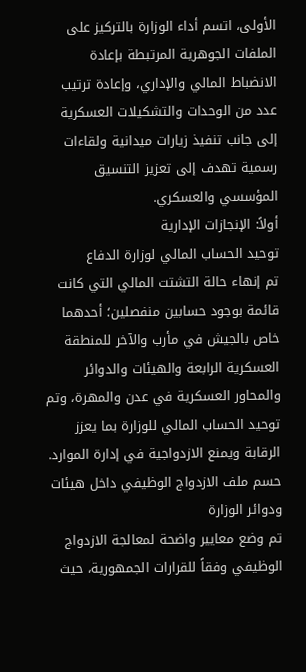الأولى، اتسم أداء الوزارة بالتركيز على الملفات الجوهرية المرتبطة بإعادة الانضباط المالي والإداري، وإعادة ترتيب عدد من الوحدات والتشكيلات العسكرية إلى جانب تنفيذ زيارات ميدانية ولقاءات رسمية تهدف إلى تعزيز التنسيق المؤسسي والعسكري.
أولاً: الإنجازات الإدارية
توحيد الحساب المالي لوزارة الدفاع
تم إنهاء حالة التشتت المالي التي كانت قائمة بوجود حسابين منفصلين؛ أحدهما خاص بالجيش في مأرب والآخر للمنطقة العسكرية الرابعة والهيئات والدوائر والمحاور العسكرية في عدن والمهرة، وتم توحيد الحساب المالي للوزارة بما يعزز الرقابة ويمنع الازدواجية في إدارة الموارد.
حسم ملف الازدواج الوظيفي داخل هيئات ودوائر الوزارة
تم وضع معايير واضحة لمعالجة الازدواج الوظيفي وفقاً للقرارات الجمهورية، حيث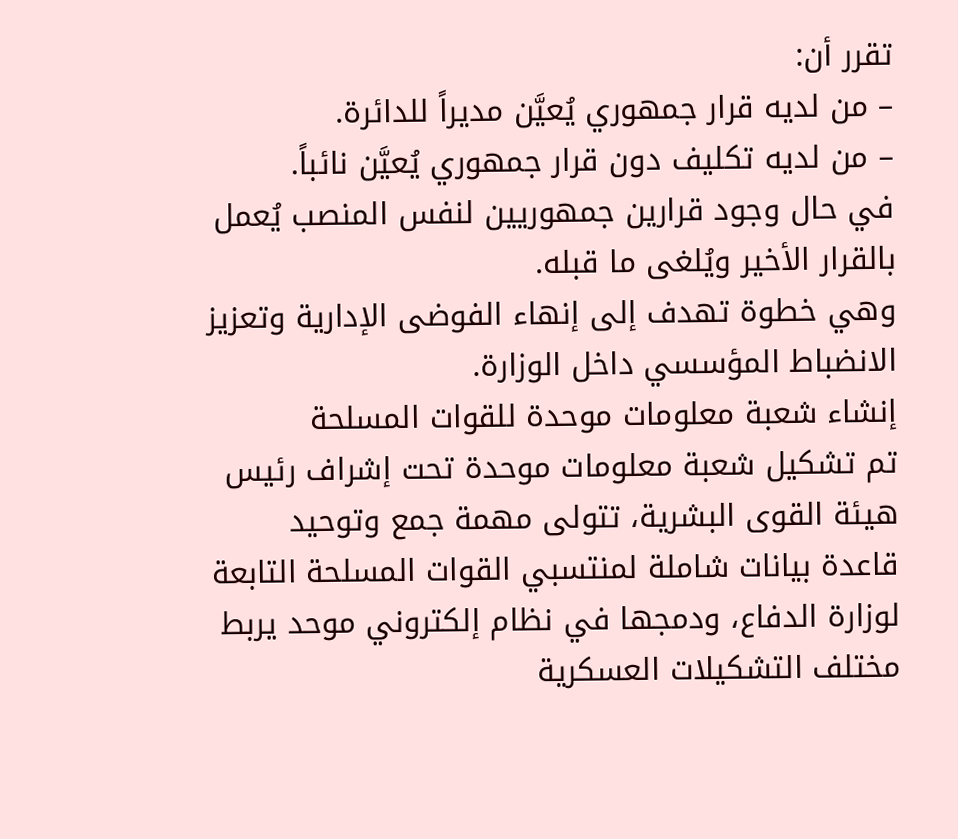تقرر أن:
– من لديه قرار جمهوري يُعيَّن مديراً للدائرة.
– من لديه تكليف دون قرار جمهوري يُعيَّن نائباً.
في حال وجود قرارين جمهوريين لنفس المنصب يُعمل بالقرار الأخير ويُلغى ما قبله.
وهي خطوة تهدف إلى إنهاء الفوضى الإدارية وتعزيز الانضباط المؤسسي داخل الوزارة.
إنشاء شعبة معلومات موحدة للقوات المسلحة
تم تشكيل شعبة معلومات موحدة تحت إشراف رئيس هيئة القوى البشرية، تتولى مهمة جمع وتوحيد قاعدة بيانات شاملة لمنتسبي القوات المسلحة التابعة لوزارة الدفاع، ودمجها في نظام إلكتروني موحد يربط مختلف التشكيلات العسكرية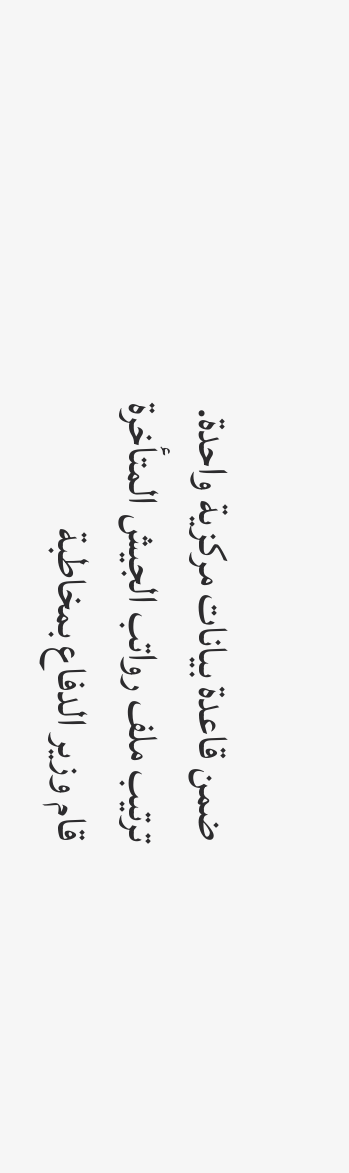ضمن قاعدة بيانات مركزية واحدة.
ترتيب ملف رواتب الجيش المتأخرة
قام وزير الدفاع بمخاطبة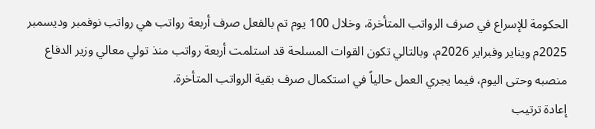الحكومة للإسراع في صرف الرواتب المتأخرة، وخلال 100 يوم تم بالفعل صرف أربعة رواتب هي رواتب نوفمبر وديسمبر 2025م ويناير وفبراير 2026م، وبالتالي تكون القوات المسلحة قد استلمت أربعة رواتب منذ تولي معالي وزير الدفاع منصبه وحتى اليوم، فيما يجري العمل حالياً في استكمال صرف بقية الرواتب المتأخرة.
إعادة ترتيب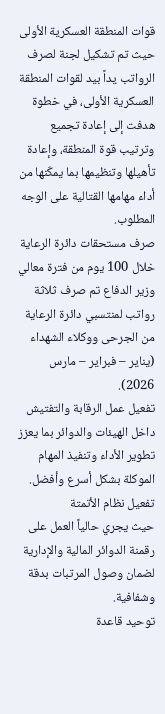قوات المنطقة العسكرية الأولى
حيث تم تشكيل لجنة لصرف الرواتب يداً بيد لقوات المنطقة العسكرية الأولى، في خطوة هدفت إلى إعادة تجميع وترتيب قوة المنطقة، وإعادة تأهيلها وتنظيمها بما يمكّنها من أداء مهامها القتالية على الوجه المطلوب.
صرف مستحقات دائرة الرعاية
خلال 100 يوم من فترة معالي وزير الدفاع تم صرف ثلاثة رواتب لمنتسبي دائرة الرعاية من الجرحى ووكلاء الشهداء (يناير – فبراير – مارس 2026).
تفعيل عمل الرقابة والتفتيش داخل الهيئات والدوائر بما يعزز تطوير الأداء وتنفيذ المهام الموكلة بشكل أسرع وأفضل.
تفعيل نظام الأتمتة
حيث يجري حالياً العمل على رقمنة الدوائر المالية والإدارية لضمان وصول المرتبات بدقة وشفافية.
توحيد قاعدة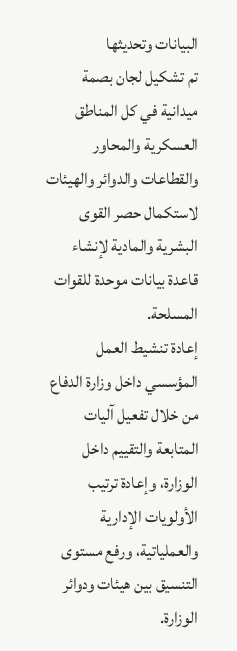البيانات وتحديثها
تم تشكيل لجان بصمة ميدانية في كل المناطق العسكرية والمحاور والقطاعات والدوائر والهيئات لاستكمال حصر القوى البشرية والمادية لإنشاء قاعدة بيانات موحدة للقوات المسلحة.
إعادة تنشيط العمل المؤسسي داخل وزارة الدفاع من خلال تفعيل آليات المتابعة والتقييم داخل الوزارة، وإعادة ترتيب الأولويات الإدارية والعملياتية، ورفع مستوى التنسيق بين هيئات ودوائر الوزارة.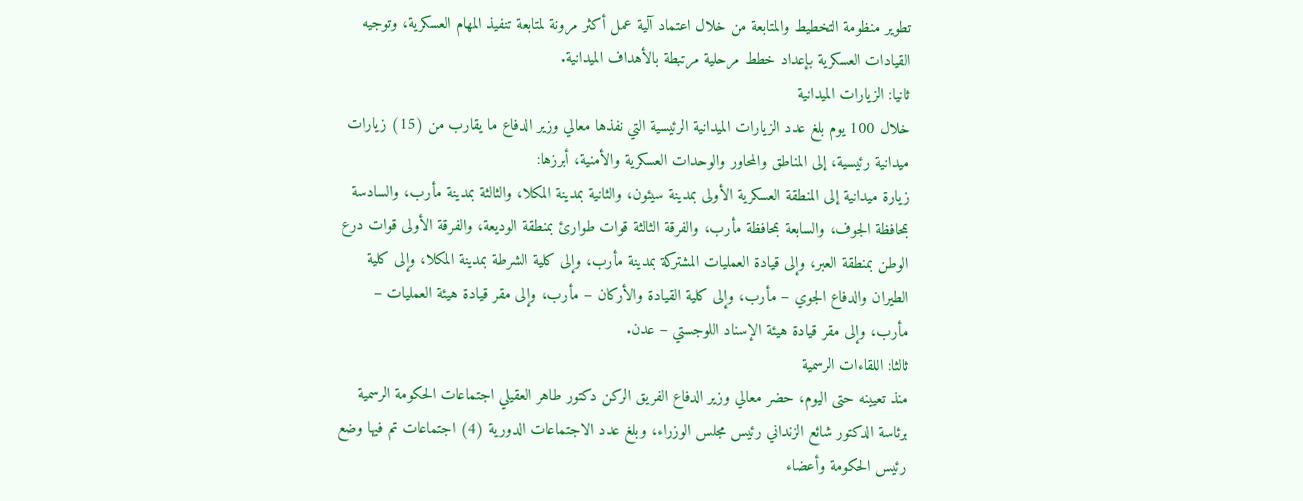تطوير منظومة التخطيط والمتابعة من خلال اعتماد آلية عمل أكثر مرونة لمتابعة تنفيذ المهام العسكرية، وتوجيه القيادات العسكرية بإعداد خطط مرحلية مرتبطة بالأهداف الميدانية.
ثانيا: الزيارات الميدانية
خلال 100 يوم بلغ عدد الزيارات الميدانية الرئيسية التي نفذها معالي وزير الدفاع ما يقارب من (15) زيارات ميدانية رئيسية، إلى المناطق والمحاور والوحدات العسكرية والأمنية، أبرزها:
زيارة ميدانية إلى المنطقة العسكرية الأولى بمدينة سيئون، والثانية بمدينة المكلا، والثالثة بمدينة مأرب، والسادسة بمحافظة الجوف، والسابعة بمحافظة مأرب، والفرقة الثالثة قوات طوارئ بمنطقة الوديعة، والفرقة الأولى قوات درع الوطن بمنطقة العبر، وإلى قيادة العمليات المشتركة بمدينة مأرب، وإلى كلية الشرطة بمدينة المكلا، وإلى كلية الطيران والدفاع الجوي – مأرب، وإلى كلية القيادة والأركان – مأرب، وإلى مقر قيادة هيئة العمليات – مأرب، وإلى مقر قيادة هيئة الإسناد اللوجستي – عدن.
ثالثا: اللقاءات الرسمية
منذ تعيينه حتى اليوم، حضر معالي وزير الدفاع الفريق الركن دكتور طاهر العقيلي اجتماعات الحكومة الرسمية برئاسة الدكتور شائع الزنداني رئيس مجلس الوزراء، وبلغ عدد الاجتماعات الدورية (4) اجتماعات تم فيها وضع رئيس الحكومة وأعضاء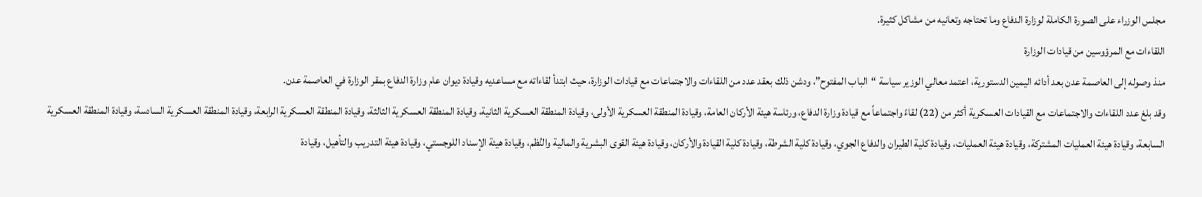مجلس الوزراء على الصورة الكاملة لوزارة الدفاع وما تحتاجه وتعانيه من مشاكل كثيرة.
اللقاءات مع المرؤوسين من قيادات الوزارة
منذ وصوله إلى العاصمة عدن بعد أدائه اليمين الدستورية، اعتمد معالي الوزير سياسة “الباب المفتوح”، ودشن ذلك بعقد عدد من اللقاءات والاجتماعات مع قيادات الوزارة، حيث ابتدأ لقاءاته مع مساعديه وقيادة ديوان عام وزارة الدفاع بمقر الوزارة في العاصمة عدن.
وقد بلغ عدد اللقاءات والاجتماعات مع القيادات العسكرية أكثر من (22) لقاءً واجتماعاً مع قيادة وزارة الدفاع، ورئاسة هيئة الأركان العامة، وقيادة المنطقة العسكرية الأولى، وقيادة المنطقة العسكرية الثانية، وقيادة المنطقة العسكرية الثالثة، وقيادة المنطقة العسكرية الرابعة، وقيادة المنطقة العسكرية السادسة، وقيادة المنطقة العسكرية السابعة، وقيادة هيئة العمليات المشتركة، وقيادة هيئة العمليات، وقيادة كلية الطيران والدفاع الجوي، وقيادة كلية الشرطة، وقيادة كلية القيادة والأركان، وقيادة هيئة القوى البشرية والمالية والنُظم، وقيادة هيئة الإسناد اللوجستي، وقيادة هيئة التدريب والتأهيل، وقيادة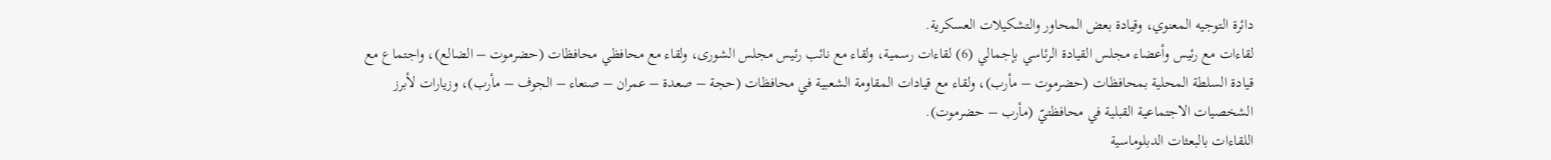دائرة التوجيه المعنوي، وقيادة بعض المحاور والتشكيلات العسكرية.
لقاءات مع رئيس وأعضاء مجلس القيادة الرئاسي بإجمالي (6) لقاءات رسمية، ولقاء مع نائب رئيس مجلس الشورى، ولقاء مع محافظي محافظات (حضرموت – الضالع)، واجتماع مع قيادة السلطة المحلية بمحافظات (حضرموت – مأرب)، ولقاء مع قيادات المقاومة الشعبية في محافظات (حجة – صعدة – عمران – صنعاء – الجوف – مأرب)، وزيارات لأبرز الشخصيات الاجتماعية القبلية في محافظتيّ (مأرب – حضرموت).
اللقاءات بالبعثات الدبلوماسية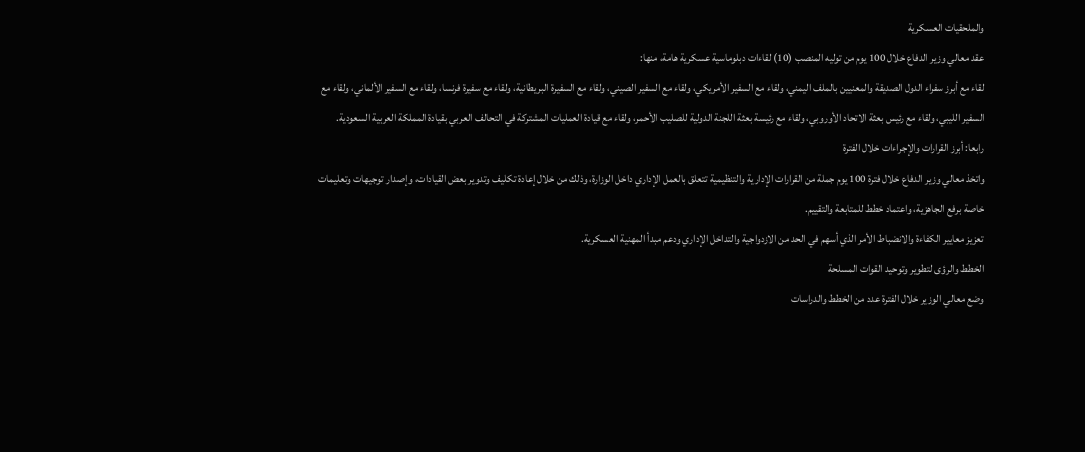والملحقيات العسكرية
عقد معالي وزير الدفاع خلال 100 يوم من توليه المنصب (10) لقاءات دبلوماسية عسكرية هامة، منها:
لقاء مع أبرز سفراء الدول الصديقة والمعنيين بالملف اليمني، ولقاء مع السفير الأمريكي، ولقاء مع السفير الصيني، ولقاء مع السفيرة البريطانية، ولقاء مع سفيرة فرنسا، ولقاء مع السفير الألماني، ولقاء مع السفير الليبي، ولقاء مع رئيس بعثة الاتحاد الأوروبي، ولقاء مع رئيسة بعثة اللجنة الدولية للصليب الأحمر، ولقاء مع قيادة العمليات المشتركة في التحالف العربي بقيادة المملكة العربية السعودية.
رابعا: أبرز القرارات والإجراءات خلال الفترة
واتخذ معالي وزير الدفاع خلال فترة 100 يوم جملة من القرارات الإدارية والتنظيمية تتعلق بالعمل الإداري داخل الوزارة، وذلك من خلال إعادة تكليف وتدوير بعض القيادات، وإصدار توجيهات وتعليمات خاصة برفع الجاهزية، واعتماد خطط للمتابعة والتقييم.
تعزيز معايير الكفاءة والانضباط الأمر الذي أسهم في الحد من الازدواجية والتداخل الإداري ودعم مبدأ المهنية العسكرية.
الخطط والرؤى لتطوير وتوحيد القوات المسلحة
وضع معالي الوزير خلال الفترة عدد من الخطط والدراسات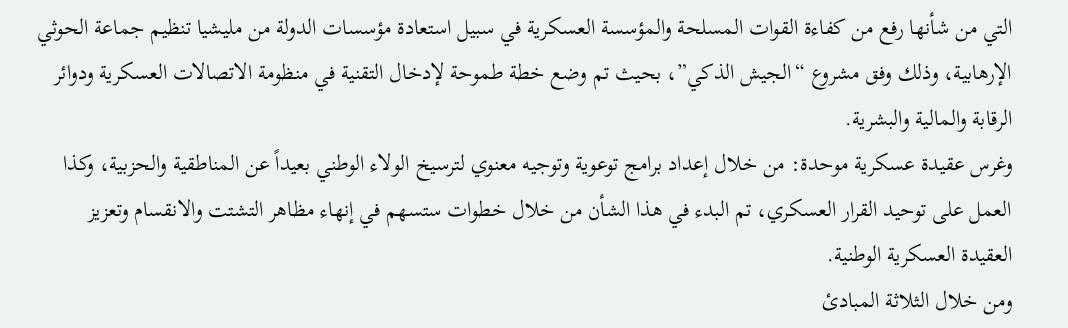التي من شأنها رفع من كفاءة القوات المسلحة والمؤسسة العسكرية في سبيل استعادة مؤسسات الدولة من مليشيا تنظيم جماعة الحوثي الإرهابية، وذلك وفق مشروع “الجيش الذكي”، بحيث تم وضع خطة طموحة لإدخال التقنية في منظومة الاتصالات العسكرية ودوائر الرقابة والمالية والبشرية.
وغرس عقيدة عسكرية موحدة: من خلال إعداد برامج توعوية وتوجيه معنوي لترسيخ الولاء الوطني بعيداً عن المناطقية والحزبية، وكذا العمل على توحيد القرار العسكري، تم البدء في هذا الشأن من خلال خطوات ستسهم في إنهاء مظاهر التشتت والانقسام وتعزيز العقيدة العسكرية الوطنية.
ومن خلال الثلاثة المبادئ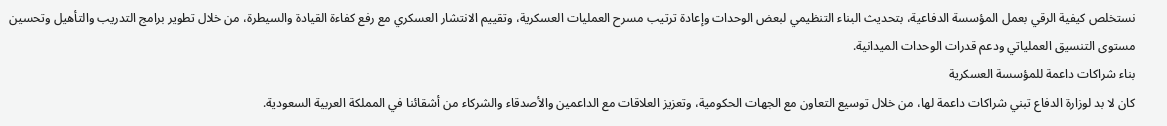نستخلص كيفية الرقي بعمل المؤسسة الدفاعية، بتحديث البناء التنظيمي لبعض الوحدات وإعادة ترتيب مسرح العمليات العسكرية، وتقييم الانتشار العسكري مع رفع كفاءة القيادة والسيطرة، من خلال تطوير برامج التدريب والتأهيل وتحسين مستوى التنسيق العملياتي ودعم قدرات الوحدات الميدانية.
بناء شراكات داعمة للمؤسسة العسكرية
كان لا بد لوزارة الدفاع تبني شراكات داعمة لها، من خلال توسيع التعاون مع الجهات الحكومية، وتعزيز العلاقات مع الداعمين والأصدقاء والشركاء من أشقائنا في المملكة العربية السعودية.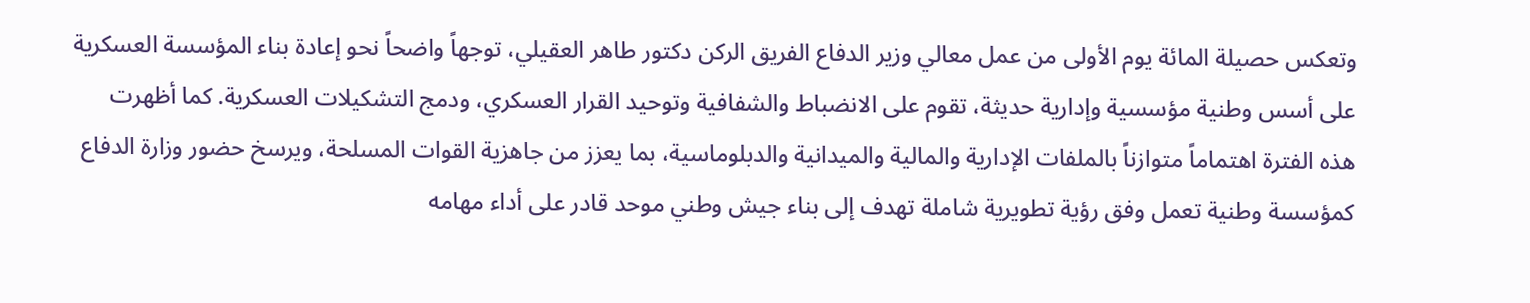وتعكس حصيلة المائة يوم الأولى من عمل معالي وزير الدفاع الفريق الركن دكتور طاهر العقيلي، توجهاً واضحاً نحو إعادة بناء المؤسسة العسكرية على أسس وطنية مؤسسية وإدارية حديثة، تقوم على الانضباط والشفافية وتوحيد القرار العسكري، ودمج التشكيلات العسكرية. كما أظهرت هذه الفترة اهتماماً متوازناً بالملفات الإدارية والمالية والميدانية والدبلوماسية، بما يعزز من جاهزية القوات المسلحة، ويرسخ حضور وزارة الدفاع كمؤسسة وطنية تعمل وفق رؤية تطويرية شاملة تهدف إلى بناء جيش وطني موحد قادر على أداء مهامه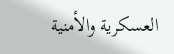العسكرية والأمنية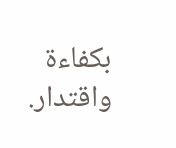بكفاءة واقتدار.